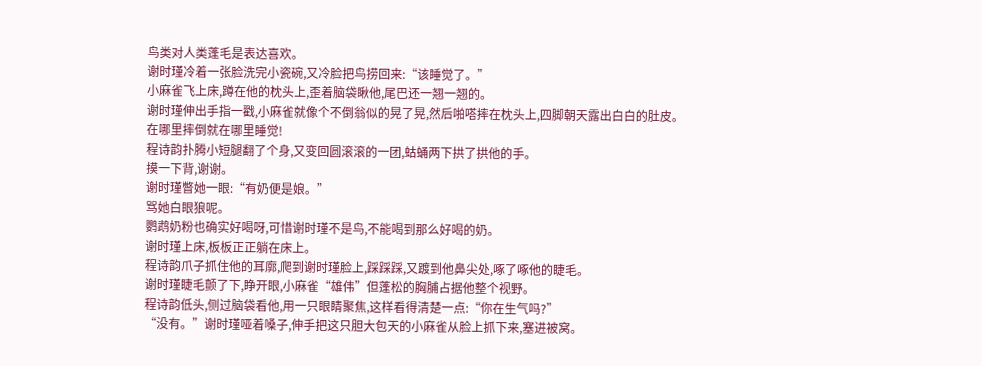鸟类对人类蓬毛是表达喜欢。
谢时瑾冷着一张脸洗完小瓷碗,又冷脸把鸟捞回来:“该睡觉了。”
小麻雀飞上床,蹲在他的枕头上,歪着脑袋瞅他,尾巴还一翘一翘的。
谢时瑾伸出手指一戳,小麻雀就像个不倒翁似的晃了晃,然后啪嗒摔在枕头上,四脚朝天露出白白的肚皮。
在哪里摔倒就在哪里睡觉!
程诗韵扑腾小短腿翻了个身,又变回圆滚滚的一团,蛄蛹两下拱了拱他的手。
摸一下背,谢谢。
谢时瑾瞥她一眼:“有奶便是娘。”
骂她白眼狼呢。
鹦鹉奶粉也确实好喝呀,可惜谢时瑾不是鸟,不能喝到那么好喝的奶。
谢时瑾上床,板板正正躺在床上。
程诗韵爪子抓住他的耳廓,爬到谢时瑾脸上,踩踩踩,又踱到他鼻尖处,啄了啄他的睫毛。
谢时瑾睫毛颤了下,睁开眼,小麻雀“雄伟”但蓬松的胸脯占据他整个视野。
程诗韵低头,侧过脑袋看他,用一只眼睛聚焦,这样看得清楚一点:“你在生气吗?”
“没有。”谢时瑾哑着嗓子,伸手把这只胆大包天的小麻雀从脸上抓下来,塞进被窝。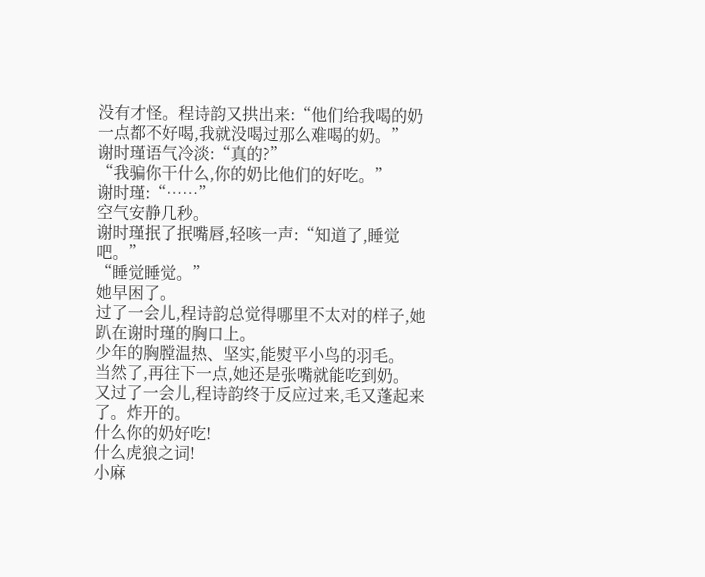没有才怪。程诗韵又拱出来:“他们给我喝的奶一点都不好喝,我就没喝过那么难喝的奶。”
谢时瑾语气冷淡:“真的?”
“我骗你干什么,你的奶比他们的好吃。”
谢时瑾:“……”
空气安静几秒。
谢时瑾抿了抿嘴唇,轻咳一声:“知道了,睡觉吧。”
“睡觉睡觉。”
她早困了。
过了一会儿,程诗韵总觉得哪里不太对的样子,她趴在谢时瑾的胸口上。
少年的胸膛温热、坚实,能熨平小鸟的羽毛。
当然了,再往下一点,她还是张嘴就能吃到奶。
又过了一会儿,程诗韵终于反应过来,毛又蓬起来了。炸开的。
什么你的奶好吃!
什么虎狼之词!
小麻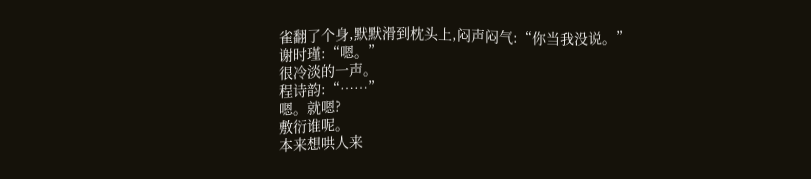雀翻了个身,默默滑到枕头上,闷声闷气:“你当我没说。”
谢时瑾:“嗯。”
很冷淡的一声。
程诗韵:“……”
嗯。就嗯?
敷衍谁呢。
本来想哄人来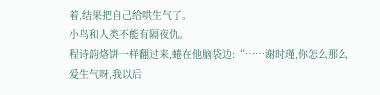着,结果把自己给哄生气了。
小鸟和人类不能有隔夜仇。
程诗韵烙饼一样翻过来,蜷在他脑袋边:“……谢时瑾,你怎么那么爱生气呀,我以后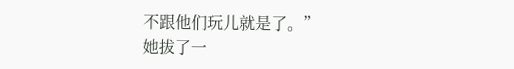不跟他们玩儿就是了。”
她拔了一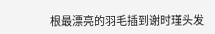根最漂亮的羽毛插到谢时瑾头发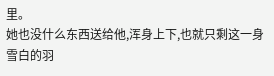里。
她也没什么东西送给他,浑身上下,也就只剩这一身雪白的羽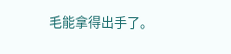毛能拿得出手了。